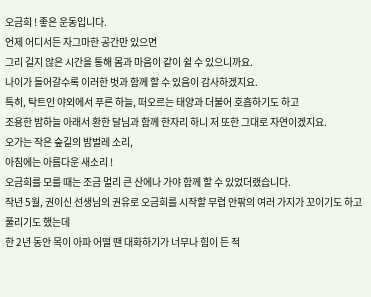오금희 ! 좋은 운동입니다.
언제 어디서든 자그마한 공간만 있으면
그리 길지 않은 시간을 통해 몸과 마음이 같이 쉴 수 있으니까요.
나이가 들어갈수록 이러한 벗과 함께 할 수 있음이 감사하겠지요.
특히, 탁트인 야외에서 푸른 하늘, 떠오르는 태양과 더불어 호흡하기도 하고
조용한 밤하늘 아래서 환한 달님과 함께 한자리 하니 저 또한 그대로 자연이겠지요.
오가는 작은 숲길의 밤벌레 소리,
아침에는 아름다운 새소리 !
오금희를 모를 때는 조금 멀리 큰 산에나 가야 함께 할 수 있었더랬습니다.
작년 5월, 권이신 선생님의 권유로 오금희를 시작할 무렵 안팎의 여러 가지가 꼬이기도 하고 풀리기도 했는데
한 2년 동안 목이 아파 어떨 땐 대화하기가 너무나 힘이 든 적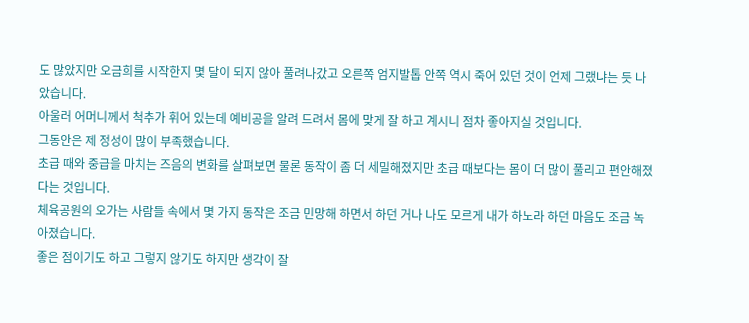도 많았지만 오금희를 시작한지 몇 달이 되지 않아 풀려나갔고 오른쪽 엄지발톱 안쪽 역시 죽어 있던 것이 언제 그랬냐는 듯 나았습니다.
아울러 어머니께서 척추가 휘어 있는데 예비공을 알려 드려서 몸에 맞게 잘 하고 계시니 점차 좋아지실 것입니다.
그동안은 제 정성이 많이 부족했습니다.
초급 때와 중급을 마치는 즈음의 변화를 살펴보면 물론 동작이 좀 더 세밀해졌지만 초급 때보다는 몸이 더 많이 풀리고 편안해졌다는 것입니다.
체육공원의 오가는 사람들 속에서 몇 가지 동작은 조금 민망해 하면서 하던 거나 나도 모르게 내가 하노라 하던 마음도 조금 녹아졌습니다.
좋은 점이기도 하고 그렇지 않기도 하지만 생각이 잘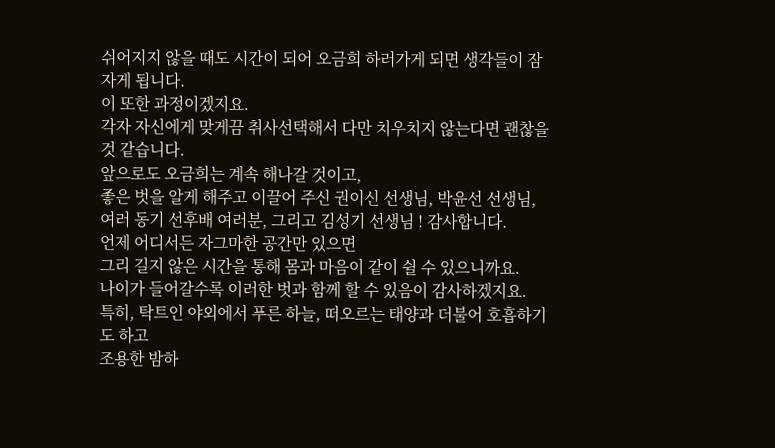쉬어지지 않을 때도 시간이 되어 오금희 하러가게 되면 생각들이 잠자게 됩니다.
이 또한 과정이겠지요.
각자 자신에게 맞게끔 취사선택해서 다만 치우치지 않는다면 괜찮을 것 같습니다.
앞으로도 오금희는 계속 해나갈 것이고,
좋은 벗을 알게 해주고 이끌어 주신 권이신 선생님, 박윤선 선생님,
여러 동기 선후배 여러분, 그리고 김성기 선생님 ! 감사합니다.
언제 어디서든 자그마한 공간만 있으면
그리 길지 않은 시간을 통해 몸과 마음이 같이 쉴 수 있으니까요.
나이가 들어갈수록 이러한 벗과 함께 할 수 있음이 감사하겠지요.
특히, 탁트인 야외에서 푸른 하늘, 떠오르는 태양과 더불어 호흡하기도 하고
조용한 밤하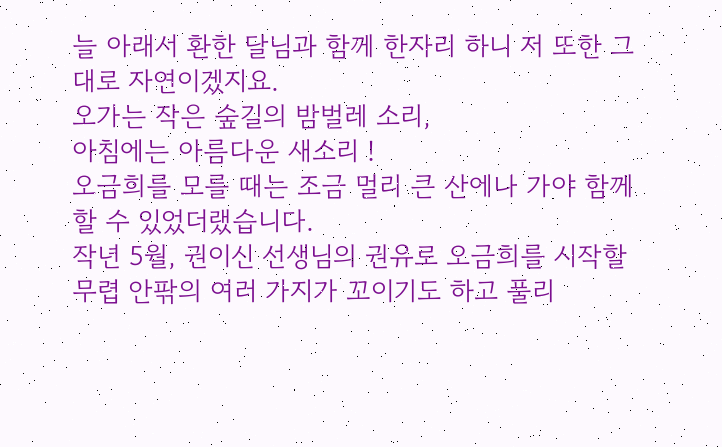늘 아래서 환한 달님과 함께 한자리 하니 저 또한 그대로 자연이겠지요.
오가는 작은 숲길의 밤벌레 소리,
아침에는 아름다운 새소리 !
오금희를 모를 때는 조금 멀리 큰 산에나 가야 함께 할 수 있었더랬습니다.
작년 5월, 권이신 선생님의 권유로 오금희를 시작할 무렵 안팎의 여러 가지가 꼬이기도 하고 풀리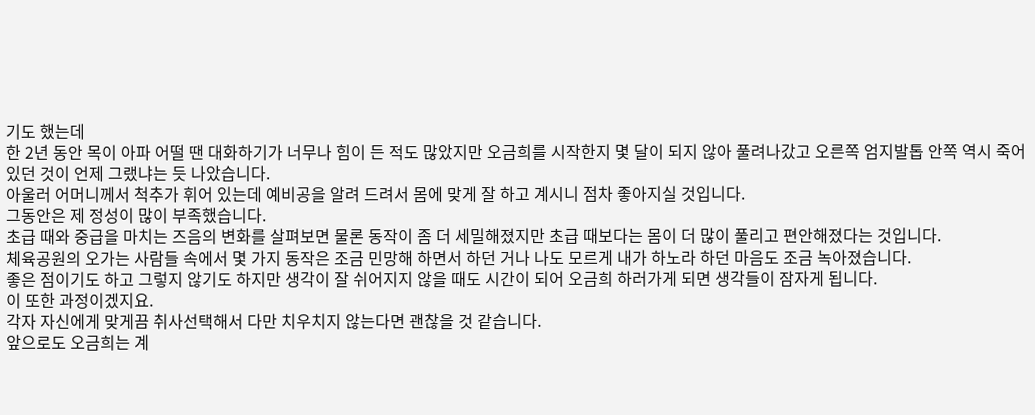기도 했는데
한 2년 동안 목이 아파 어떨 땐 대화하기가 너무나 힘이 든 적도 많았지만 오금희를 시작한지 몇 달이 되지 않아 풀려나갔고 오른쪽 엄지발톱 안쪽 역시 죽어 있던 것이 언제 그랬냐는 듯 나았습니다.
아울러 어머니께서 척추가 휘어 있는데 예비공을 알려 드려서 몸에 맞게 잘 하고 계시니 점차 좋아지실 것입니다.
그동안은 제 정성이 많이 부족했습니다.
초급 때와 중급을 마치는 즈음의 변화를 살펴보면 물론 동작이 좀 더 세밀해졌지만 초급 때보다는 몸이 더 많이 풀리고 편안해졌다는 것입니다.
체육공원의 오가는 사람들 속에서 몇 가지 동작은 조금 민망해 하면서 하던 거나 나도 모르게 내가 하노라 하던 마음도 조금 녹아졌습니다.
좋은 점이기도 하고 그렇지 않기도 하지만 생각이 잘 쉬어지지 않을 때도 시간이 되어 오금희 하러가게 되면 생각들이 잠자게 됩니다.
이 또한 과정이겠지요.
각자 자신에게 맞게끔 취사선택해서 다만 치우치지 않는다면 괜찮을 것 같습니다.
앞으로도 오금희는 계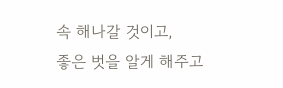속 해나갈 것이고,
좋은 벗을 알게 해주고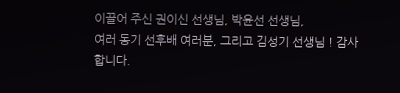이끌어 주신 권이신 선생님, 박윤선 선생님,
여러 동기 선후배 여러분, 그리고 김성기 선생님 ! 감사합니다.